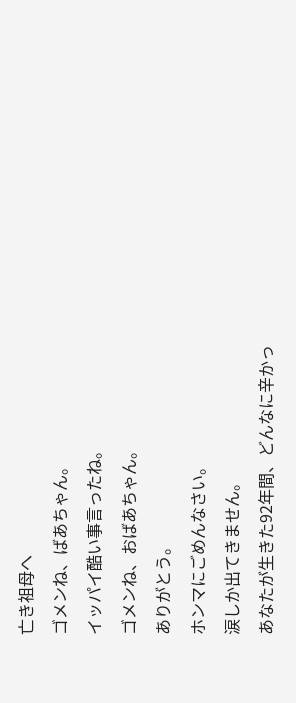亡き祖母へ
ゴメンね、ばあちゃん。
イッパイ酷い事言ったね。
ゴメンね、おばあちゃん。
ありがとう。
ホンマにごめんなさい。
涙しか出てきません。
あなたが生きた92年間、どんなに辛かっ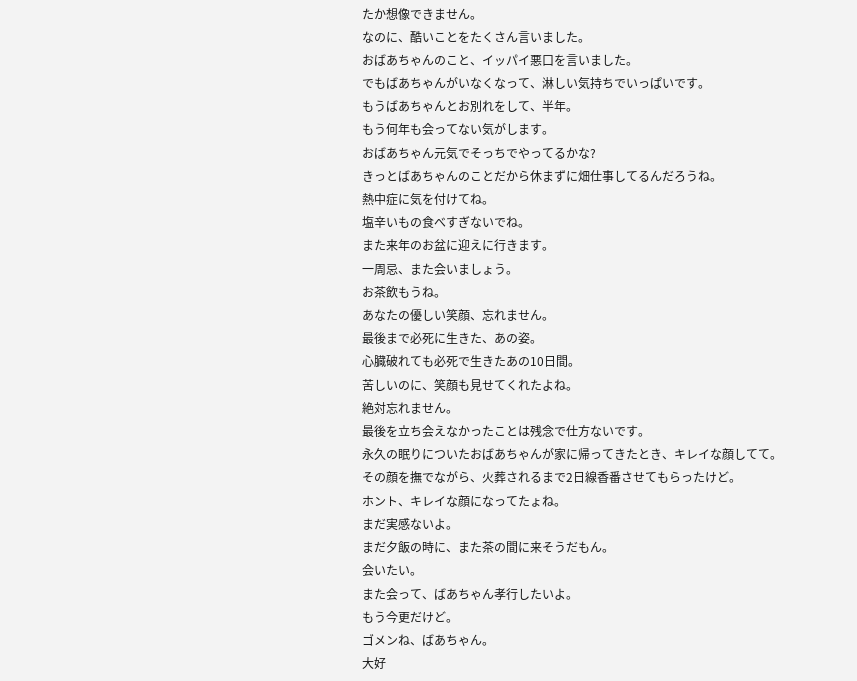たか想像できません。
なのに、酷いことをたくさん言いました。
おばあちゃんのこと、イッパイ悪口を言いました。
でもばあちゃんがいなくなって、淋しい気持ちでいっぱいです。
もうばあちゃんとお別れをして、半年。
もう何年も会ってない気がします。
おばあちゃん元気でそっちでやってるかな?
きっとばあちゃんのことだから休まずに畑仕事してるんだろうね。
熱中症に気を付けてね。
塩辛いもの食べすぎないでね。
また来年のお盆に迎えに行きます。
一周忌、また会いましょう。
お茶飲もうね。
あなたの優しい笑顔、忘れません。
最後まで必死に生きた、あの姿。
心臓破れても必死で生きたあの10日間。
苦しいのに、笑顔も見せてくれたよね。
絶対忘れません。
最後を立ち会えなかったことは残念で仕方ないです。
永久の眠りについたおばあちゃんが家に帰ってきたとき、キレイな顔してて。
その顔を撫でながら、火葬されるまで2日線香番させてもらったけど。
ホント、キレイな顔になってたょね。
まだ実感ないよ。
まだ夕飯の時に、また茶の間に来そうだもん。
会いたい。
また会って、ばあちゃん孝行したいよ。
もう今更だけど。
ゴメンね、ばあちゃん。
大好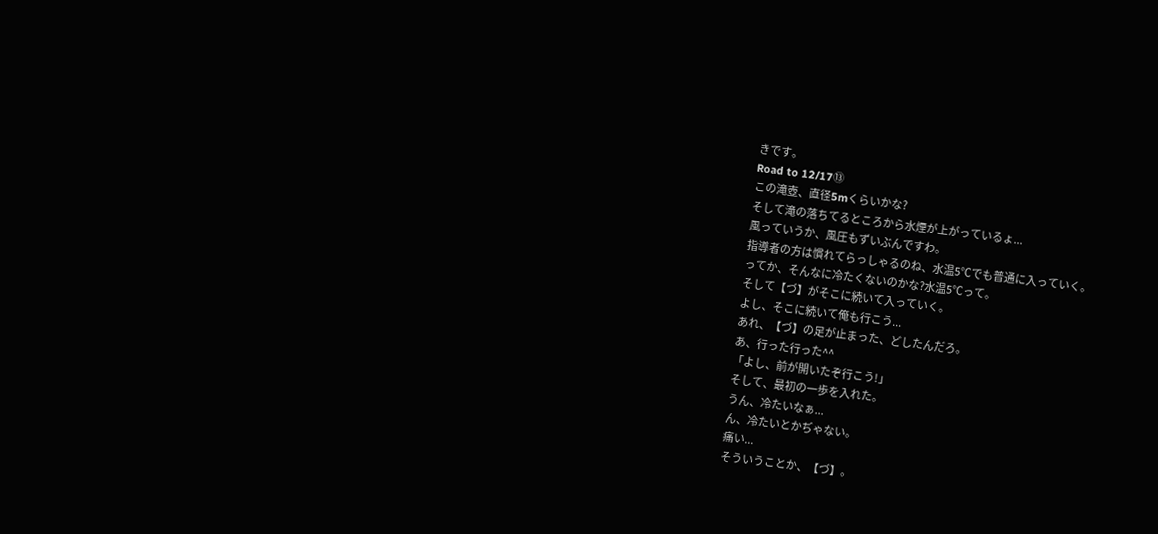きです。
Road to 12/17⑬
この滝壺、直径5mくらいかな?
そして滝の落ちてるところから水煙が上がっているょ...
風っていうか、風圧もずいぶんですわ。
指導者の方は慣れてらっしゃるのね、水温5℃でも普通に入っていく。
ってか、そんなに冷たくないのかな?水温5℃って。
そして【づ】がそこに続いて入っていく。
よし、そこに続いて俺も行こう...
あれ、【づ】の足が止まった、どしたんだろ。
あ、行った行った^^
「よし、前が開いたぞ行こう!」
そして、最初の一歩を入れた。
うん、冷たいなぁ...
ん、冷たいとかぢゃない。
痛い...
そういうことか、【づ】。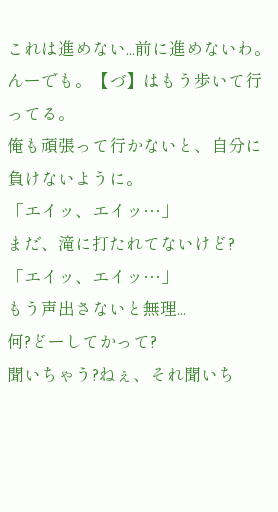これは進めない...前に進めないわ。
んーでも。【づ】はもう歩いて行ってる。
俺も頑張って行かないと、自分に負けないように。
「エイッ、エイッ…」
まだ、滝に打たれてないけど?
「エイッ、エイッ…」
もう声出さないと無理...
何?どーしてかって?
聞いちゃう?ねぇ、それ聞いち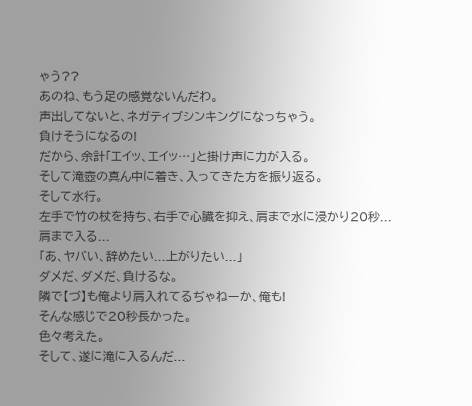ゃう??
あのね、もう足の感覚ないんだわ。
声出してないと、ネガティブシンキングになっちゃう。
負けそうになるの!
だから、余計「エイッ、エイッ…」と掛け声に力が入る。
そして滝壺の真ん中に着き、入ってきた方を振り返る。
そして水行。
左手で竹の杖を持ち、右手で心臓を抑え、肩まで水に浸かり20秒...
肩まで入る...
「あ、ヤバい、辞めたい...上がりたい...」
ダメだ、ダメだ、負けるな。
隣で【づ】も俺より肩入れてるぢゃねーか、俺も!
そんな感じで20秒長かった。
色々考えた。
そして、遂に滝に入るんだ...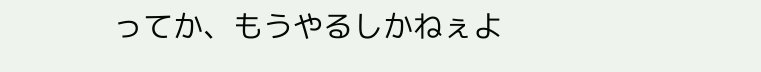ってか、もうやるしかねぇよ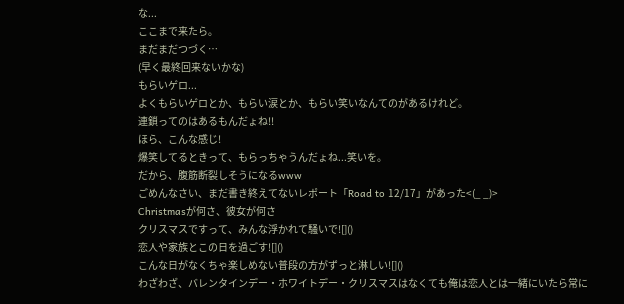な...
ここまで来たら。
まだまだつづく…
(早く最終回来ないかな)
もらいゲロ...
よくもらいゲロとか、もらい涙とか、もらい笑いなんてのがあるけれど。
連鎖ってのはあるもんだょね!!
ほら、こんな感じ!
爆笑してるときって、もらっちゃうんだょね...笑いを。
だから、腹筋断裂しそうになるwww
ごめんなさい、まだ書き終えてないレポート「Road to 12/17」があった<(_ _)>
Christmasが何さ、彼女が何さ
クリスマスですって、みんな浮かれて騒いで![]()
恋人や家族とこの日を過ごす![]()
こんな日がなくちゃ楽しめない普段の方がずっと淋しい![]()
わざわざ、バレンタインデー・ホワイトデー・クリスマスはなくても俺は恋人とは一緒にいたら常に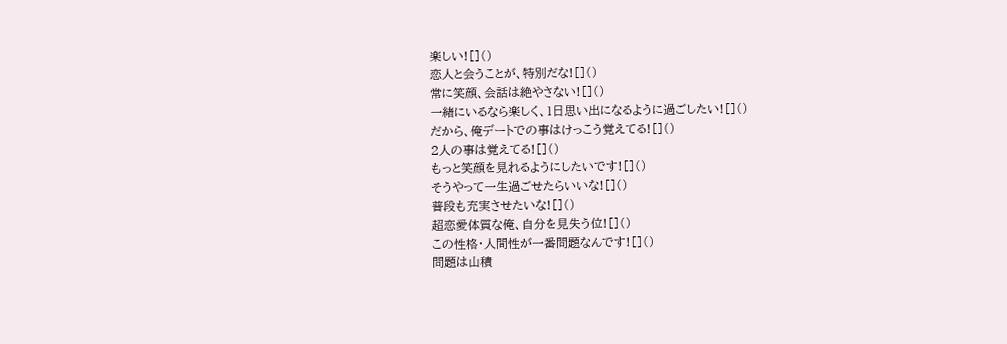楽しい![]()
恋人と会うことが、特別だな![]()
常に笑顔、会話は絶やさない![]()
一緒にいるなら楽しく、1日思い出になるように過ごしたい![]()
だから、俺デートでの事はけっこう覚えてる![]()
2人の事は覚えてる![]()
もっと笑顔を見れるようにしたいです![]()
そうやって一生過ごせたらいいな![]()
普段も充実させたいな![]()
超恋愛体質な俺、自分を見失う位![]()
この性格・人間性が一番問題なんです![]()
問題は山積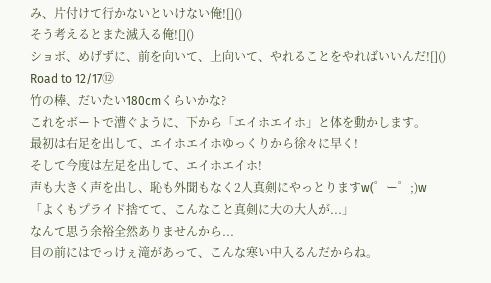み、片付けて行かないといけない俺![]()
そう考えるとまた滅入る俺![]()
ショボ、めげずに、前を向いて、上向いて、やれることをやればいいんだ![]()
Road to 12/17⑫
竹の棒、だいたい180cmくらいかな?
これをボートで漕ぐように、下から「エイホエイホ」と体を動かします。
最初は右足を出して、エイホエイホゆっくりから徐々に早く!
そして今度は左足を出して、エイホエイホ!
声も大きく声を出し、恥も外聞もなく2人真剣にやっとりますw(゜ー゜;)w
「よくもプライド捨てて、こんなこと真剣に大の大人が...」
なんて思う余裕全然ありませんから...
目の前にはでっけぇ滝があって、こんな寒い中入るんだからね。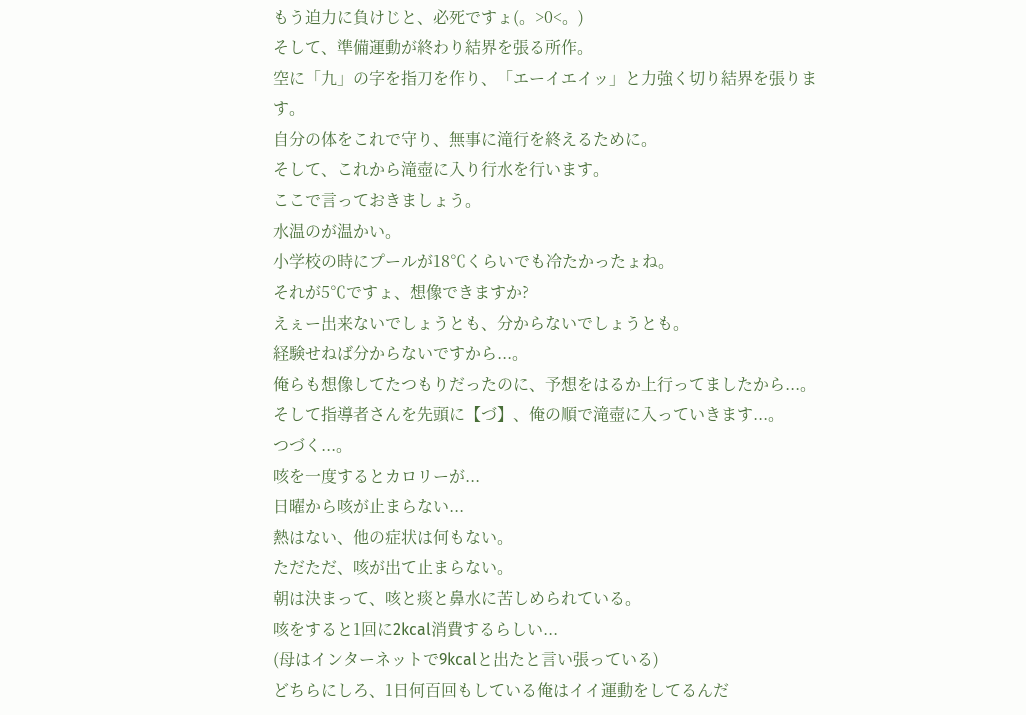もう迫力に負けじと、必死ですょ(。>0<。)
そして、準備運動が終わり結界を張る所作。
空に「九」の字を指刀を作り、「エーイエイッ」と力強く切り結界を張ります。
自分の体をこれで守り、無事に滝行を終えるために。
そして、これから滝壺に入り行水を行います。
ここで言っておきましょう。
水温のが温かい。
小学校の時にプールが18℃くらいでも冷たかったょね。
それが5℃ですょ、想像できますか?
えぇー出来ないでしょうとも、分からないでしょうとも。
経験せねば分からないですから...。
俺らも想像してたつもりだったのに、予想をはるか上行ってましたから...。
そして指導者さんを先頭に【づ】、俺の順で滝壺に入っていきます...。
つづく...。
咳を一度するとカロリーが...
日曜から咳が止まらない...
熱はない、他の症状は何もない。
ただただ、咳が出て止まらない。
朝は決まって、咳と痰と鼻水に苦しめられている。
咳をすると1回に2kcal消費するらしい...
(母はインターネットで9kcalと出たと言い張っている)
どちらにしろ、1日何百回もしている俺はイイ運動をしてるんだ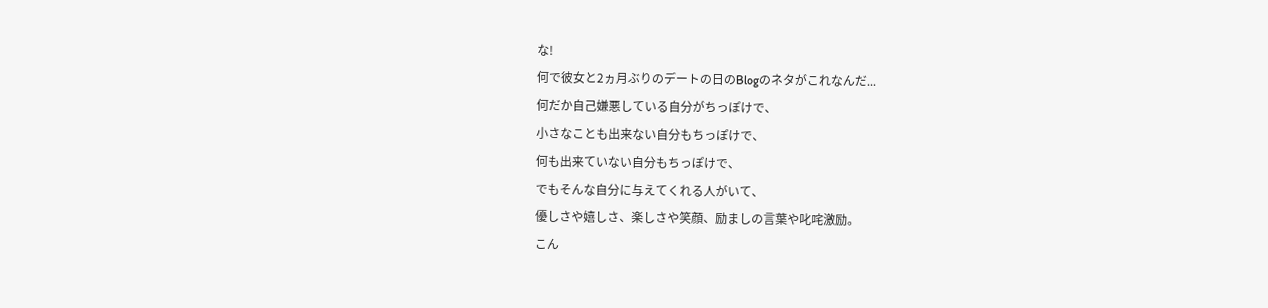な!
何で彼女と2ヵ月ぶりのデートの日のBlogのネタがこれなんだ...
何だか自己嫌悪している自分がちっぽけで、
小さなことも出来ない自分もちっぽけで、
何も出来ていない自分もちっぽけで、
でもそんな自分に与えてくれる人がいて、
優しさや嬉しさ、楽しさや笑顔、励ましの言葉や叱咤激励。
こん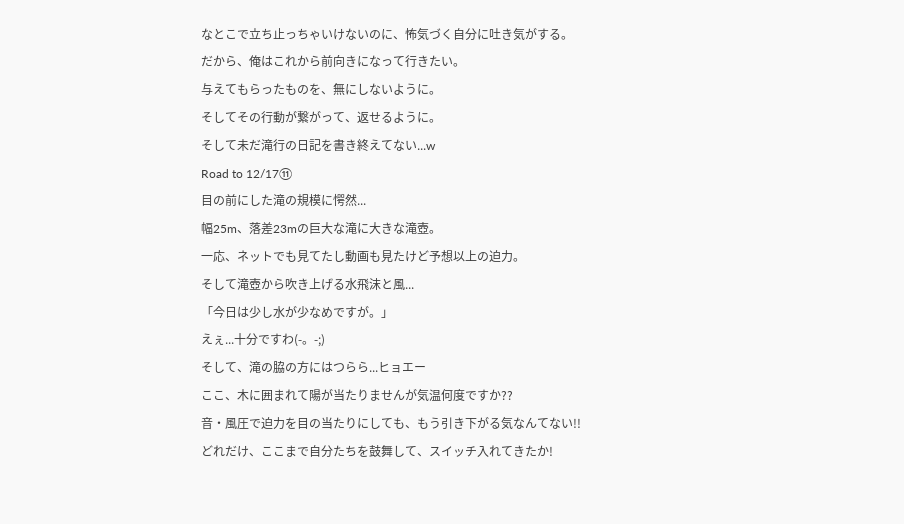なとこで立ち止っちゃいけないのに、怖気づく自分に吐き気がする。
だから、俺はこれから前向きになって行きたい。
与えてもらったものを、無にしないように。
そしてその行動が繋がって、返せるように。
そして未だ滝行の日記を書き終えてない...w
Road to 12/17⑪
目の前にした滝の規模に愕然...
幅25m、落差23mの巨大な滝に大きな滝壺。
一応、ネットでも見てたし動画も見たけど予想以上の迫力。
そして滝壺から吹き上げる水飛沫と風...
「今日は少し水が少なめですが。」
えぇ...十分ですわ(-。-;)
そして、滝の脇の方にはつらら...ヒョエー
ここ、木に囲まれて陽が当たりませんが気温何度ですか??
音・風圧で迫力を目の当たりにしても、もう引き下がる気なんてない!!
どれだけ、ここまで自分たちを鼓舞して、スイッチ入れてきたか!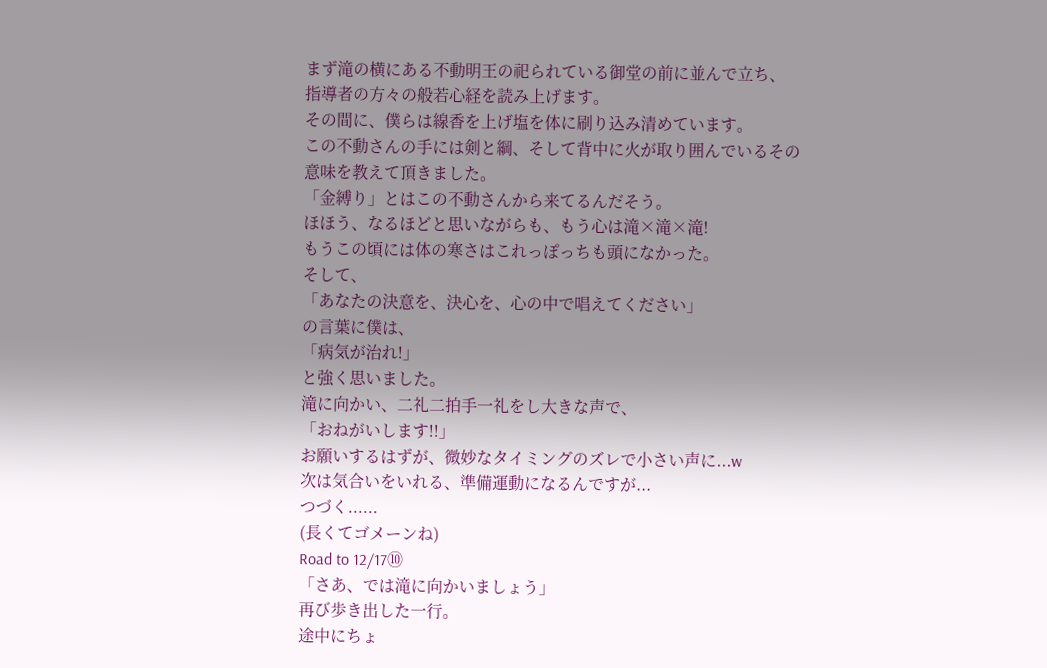まず滝の横にある不動明王の祀られている御堂の前に並んで立ち、
指導者の方々の般若心経を読み上げます。
その間に、僕らは線香を上げ塩を体に刷り込み清めています。
この不動さんの手には剣と綱、そして背中に火が取り囲んでいるその意味を教えて頂きました。
「金縛り」とはこの不動さんから来てるんだそう。
ほほう、なるほどと思いながらも、もう心は滝×滝×滝!
もうこの頃には体の寒さはこれっぽっちも頭になかった。
そして、
「あなたの決意を、決心を、心の中で唱えてください」
の言葉に僕は、
「病気が治れ!」
と強く思いました。
滝に向かい、二礼二拍手一礼をし大きな声で、
「おねがいします!!」
お願いするはずが、微妙なタイミングのズレで小さい声に...w
次は気合いをいれる、準備運動になるんですが...
つづく......
(長くてゴメーンね)
Road to 12/17⑩
「さあ、では滝に向かいましょう」
再び歩き出した一行。
途中にちょ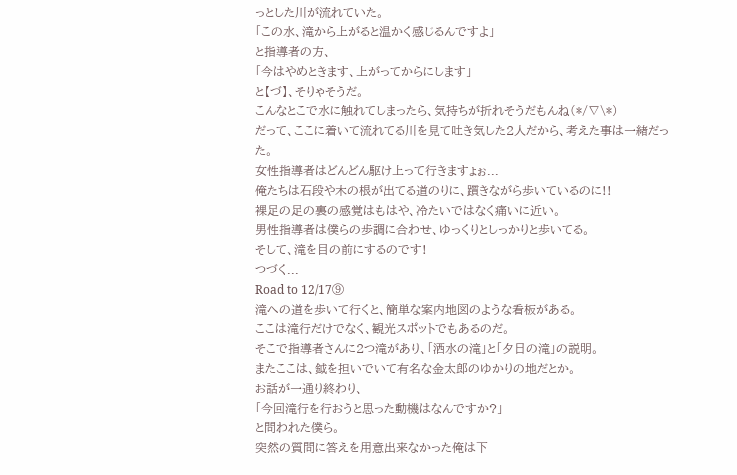っとした川が流れていた。
「この水、滝から上がると温かく感じるんですよ」
と指導者の方、
「今はやめときます、上がってからにします」
と【づ】、そりゃそうだ。
こんなとこで水に触れてしまったら、気持ちが折れそうだもんね(*/∇\*)
だって、ここに着いて流れてる川を見て吐き気した2人だから、考えた事は一緒だった。
女性指導者はどんどん駆け上って行きますょぉ...
俺たちは石段や木の根が出てる道のりに、躓きながら歩いているのに!!
裸足の足の裏の感覚はもはや、冷たいではなく痛いに近い。
男性指導者は僕らの歩調に合わせ、ゆっくりとしっかりと歩いてる。
そして、滝を目の前にするのです!
つづく...
Road to 12/17⑨
滝への道を歩いて行くと、簡単な案内地図のような看板がある。
ここは滝行だけでなく、観光スポットでもあるのだ。
そこで指導者さんに2つ滝があり、「洒水の滝」と「夕日の滝」の説明。
またここは、鉞を担いでいて有名な金太郎のゆかりの地だとか。
お話が一通り終わり、
「今回滝行を行おうと思った動機はなんですか?」
と問われた僕ら。
突然の質問に答えを用意出来なかった俺は下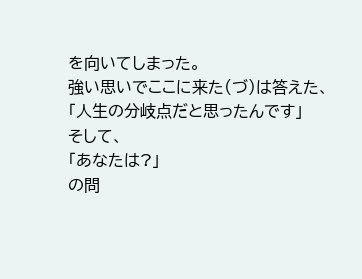を向いてしまった。
強い思いでここに来た(づ)は答えた、
「人生の分岐点だと思ったんです」
そして、
「あなたは?」
の問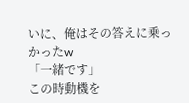いに、俺はその答えに乗っかったw
「一緒です」
この時動機を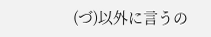(づ)以外に言うの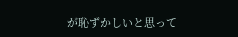が恥ずかしいと思って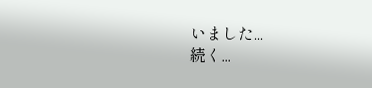いました...
続く...